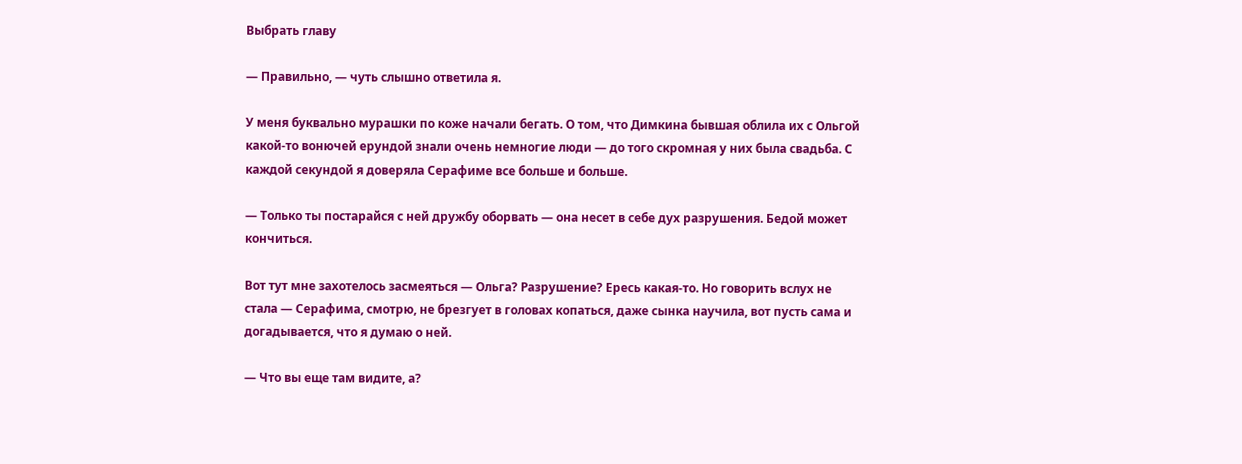Выбрать главу

— Правильно, — чуть слышно ответила я.

У меня буквально мурашки по коже начали бегать. О том, что Димкина бывшая облила их с Ольгой какой-то вонючей ерундой знали очень немногие люди — до того скромная у них была свадьба. С каждой секундой я доверяла Серафиме все больше и больше.

— Только ты постарайся с ней дружбу оборвать — она несет в себе дух разрушения. Бедой может кончиться.

Вот тут мне захотелось засмеяться — Ольга? Разрушение? Ересь какая-то. Но говорить вслух не стала — Серафима, смотрю, не брезгует в головах копаться, даже сынка научила, вот пусть сама и догадывается, что я думаю о ней.

— Что вы еще там видите, а?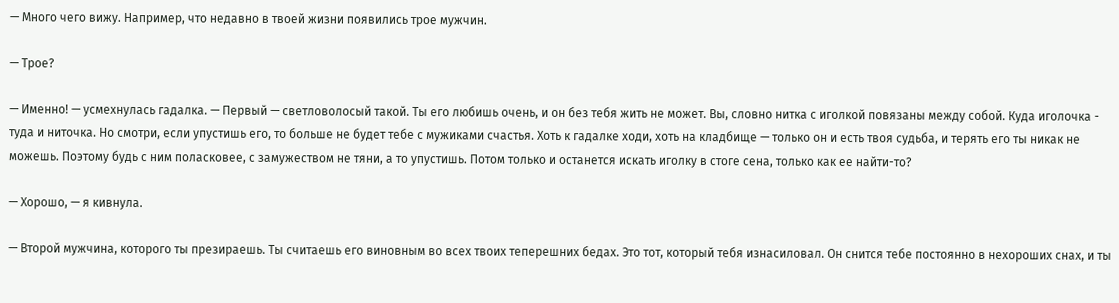— Много чего вижу. Например, что недавно в твоей жизни появились трое мужчин.

— Трое?

— Именно! — усмехнулась гадалка. — Первый — светловолосый такой. Ты его любишь очень, и он без тебя жить не может. Вы, словно нитка с иголкой повязаны между собой. Куда иголочка - туда и ниточка. Но смотри, если упустишь его, то больше не будет тебе с мужиками счастья. Хоть к гадалке ходи, хоть на кладбище — только он и есть твоя судьба, и терять его ты никак не можешь. Поэтому будь с ним поласковее, с замужеством не тяни, а то упустишь. Потом только и останется искать иголку в стоге сена, только как ее найти-то?

— Хорошо, — я кивнула.

— Второй мужчина, которого ты презираешь. Ты считаешь его виновным во всех твоих теперешних бедах. Это тот, который тебя изнасиловал. Он снится тебе постоянно в нехороших снах, и ты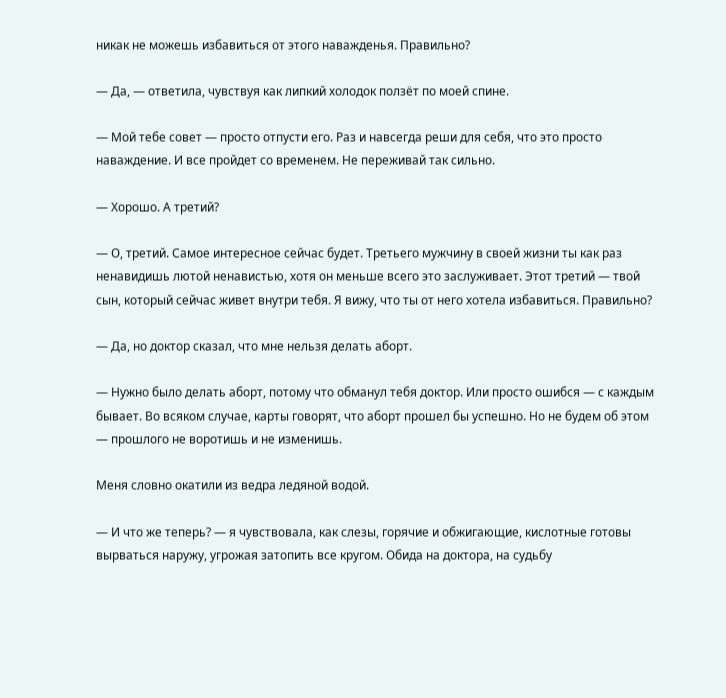никак не можешь избавиться от этого наважденья. Правильно?

— Да, — ответила, чувствуя как липкий холодок ползёт по моей спине.

— Мой тебе совет — просто отпусти его. Раз и навсегда реши для себя, что это просто наваждение. И все пройдет со временем. Не переживай так сильно.

— Хорошо. А третий?

— О, третий. Самое интересное сейчас будет. Третьего мужчину в своей жизни ты как раз ненавидишь лютой ненавистью, хотя он меньше всего это заслуживает. Этот третий — твой сын, который сейчас живет внутри тебя. Я вижу, что ты от него хотела избавиться. Правильно?

— Да, но доктор сказал, что мне нельзя делать аборт.

— Нужно было делать аборт, потому что обманул тебя доктор. Или просто ошибся — с каждым бывает. Во всяком случае, карты говорят, что аборт прошел бы успешно. Но не будем об этом — прошлого не воротишь и не изменишь.

Меня словно окатили из ведра ледяной водой.

— И что же теперь? — я чувствовала, как слезы, горячие и обжигающие, кислотные готовы вырваться наружу, угрожая затопить все кругом. Обида на доктора, на судьбу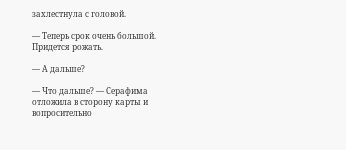захлестнула с головой.

— Теперь срок очень большой. Придется рожать.

— А дальше?

— Что дальше? — Серафима отложила в сторону карты и вопросительно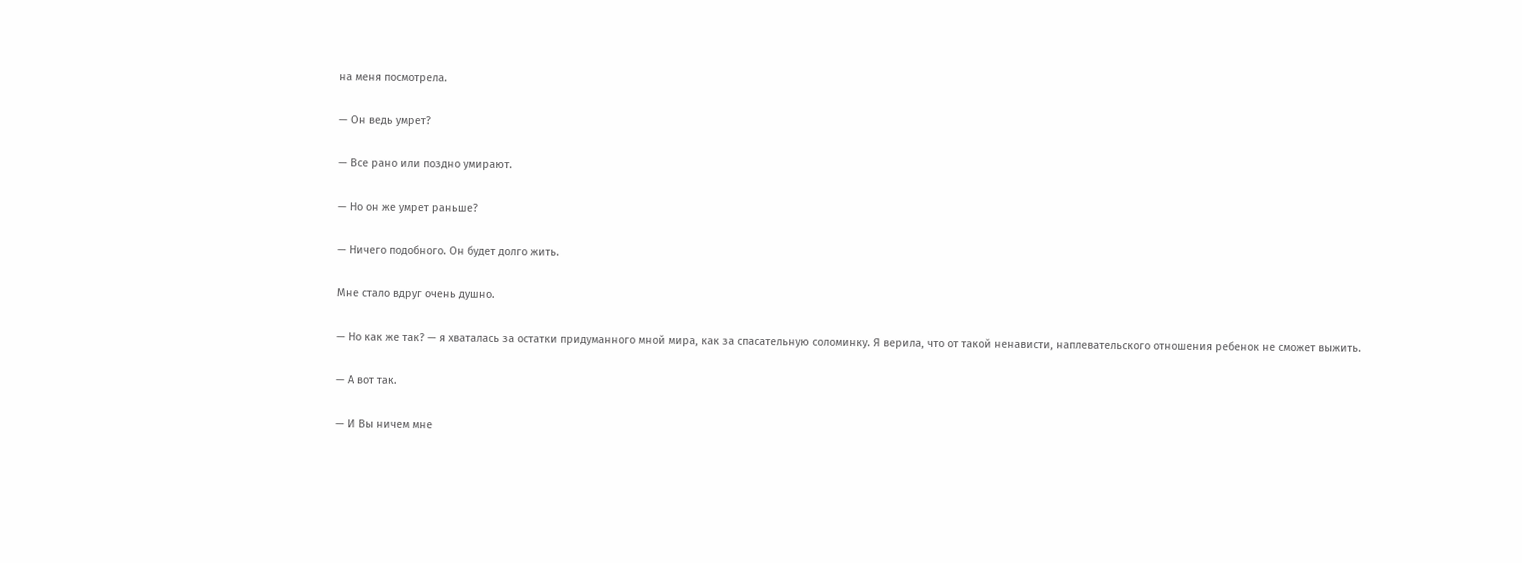на меня посмотрела.

— Он ведь умрет?

— Все рано или поздно умирают.

— Но он же умрет раньше?

— Ничего подобного. Он будет долго жить.

Мне стало вдруг очень душно.

— Но как же так? — я хваталась за остатки придуманного мной мира, как за спасательную соломинку. Я верила, что от такой ненависти, наплевательского отношения ребенок не сможет выжить.

— А вот так.

— И Вы ничем мне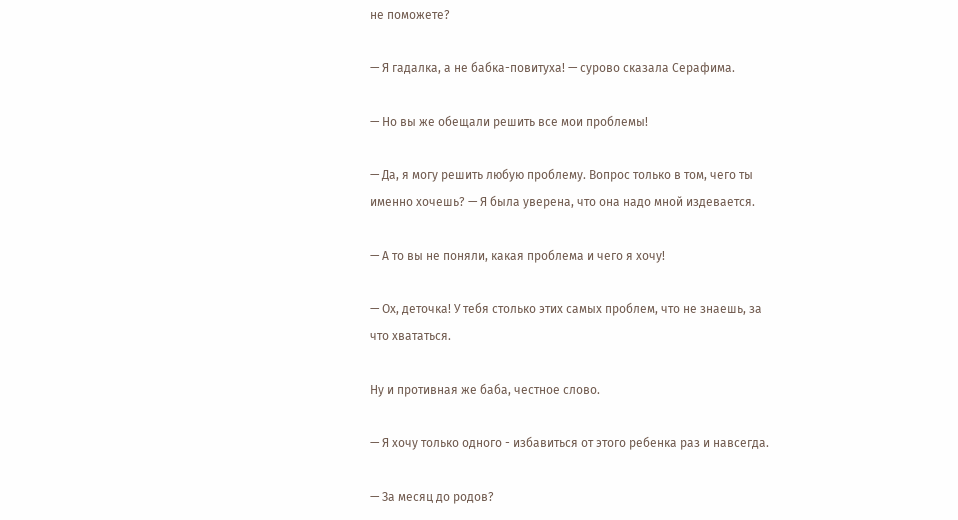не поможете?

— Я гадалка, а не бабка-повитуха! — сурово сказала Серафима.

— Но вы же обещали решить все мои проблемы!

— Да, я могу решить любую проблему. Вопрос только в том, чего ты именно хочешь? — Я была уверена, что она надо мной издевается.

— А то вы не поняли, какая проблема и чего я хочу!

— Ох, деточка! У тебя столько этих самых проблем, что не знаешь, за что хвататься.

Ну и противная же баба, честное слово.

— Я хочу только одного - избавиться от этого ребенка раз и навсегда.

— За месяц до родов?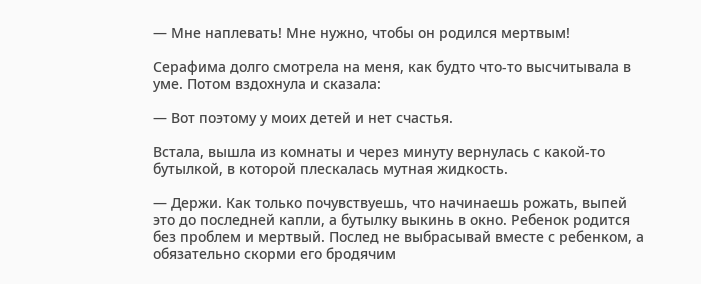— Мне наплевать! Мне нужно, чтобы он родился мертвым!

Серафима долго смотрела на меня, как будто что-то высчитывала в уме. Потом вздохнула и сказала:

— Вот поэтому у моих детей и нет счастья.

Встала, вышла из комнаты и через минуту вернулась с какой-то бутылкой, в которой плескалась мутная жидкость.

— Держи. Как только почувствуешь, что начинаешь рожать, выпей это до последней капли, а бутылку выкинь в окно. Ребенок родится без проблем и мертвый. Послед не выбрасывай вместе с ребенком, а обязательно скорми его бродячим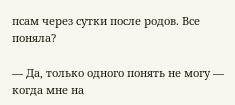псам через сутки после родов. Все поняла?

— Да, только одного понять не могу — когда мне на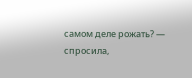самом деле рожать? — спросила,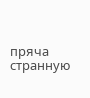пряча странную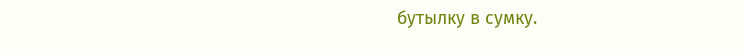бутылку в сумку.